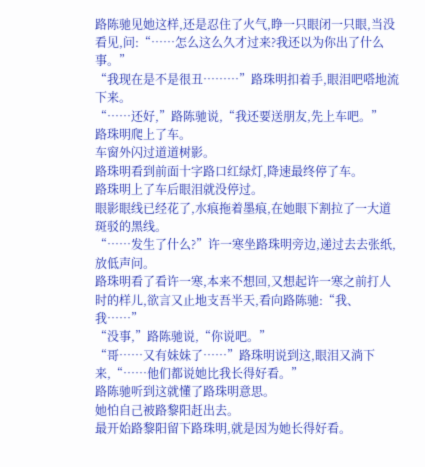路陈驰见她这样,还是忍住了火气,睁一只眼闭一只眼,当没看见,问:“……怎么这么久才过来?我还以为你出了什么事。”
“我现在是不是很丑………”路珠明扣着手,眼泪吧嗒地流下来。
“……还好,”路陈驰说,“我还要送朋友,先上车吧。”
路珠明爬上了车。
车窗外闪过道道树影。
路珠明看到前面十字路口红绿灯,降速最终停了车。
路珠明上了车后眼泪就没停过。
眼影眼线已经花了,水痕拖着墨痕,在她眼下割拉了一大道斑驳的黑线。
“……发生了什么?”许一寒坐路珠明旁边,递过去去张纸,放低声问。
路珠明看了看许一寒,本来不想回,又想起许一寒之前打人时的样儿,欲言又止地支吾半天,看向路陈驰:“我、我……”
“没事,”路陈驰说,“你说吧。”
“哥……又有妹妹了……”路珠明说到这,眼泪又淌下来,“……他们都说她比我长得好看。”
路陈驰听到这就懂了路珠明意思。
她怕自己被路黎阳赶出去。
最开始路黎阳留下路珠明,就是因为她长得好看。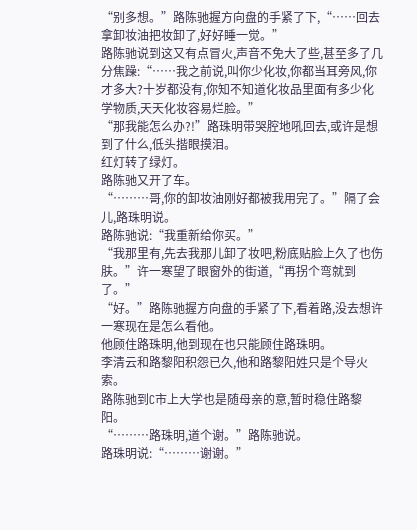“别多想。”路陈驰握方向盘的手紧了下,“……回去拿卸妆油把妆卸了,好好睡一觉。”
路陈驰说到这又有点冒火,声音不免大了些,甚至多了几分焦躁:“……我之前说,叫你少化妆,你都当耳旁风,你才多大?十岁都没有,你知不知道化妆品里面有多少化学物质,天天化妆容易烂脸。”
“那我能怎么办?!”路珠明带哭腔地吼回去,或许是想到了什么,低头揩眼摸泪。
红灯转了绿灯。
路陈驰又开了车。
“………哥,你的卸妆油刚好都被我用完了。”隔了会儿,路珠明说。
路陈驰说:“我重新给你买。”
“我那里有,先去我那儿卸了妆吧,粉底贴脸上久了也伤肤。”许一寒望了眼窗外的街道,“再拐个弯就到了。”
“好。”路陈驰握方向盘的手紧了下,看着路,没去想许一寒现在是怎么看他。
他顾住路珠明,他到现在也只能顾住路珠明。
李清云和路黎阳积怨已久,他和路黎阳姓只是个导火索。
路陈驰到C市上大学也是随母亲的意,暂时稳住路黎阳。
“………路珠明,道个谢。”路陈驰说。
路珠明说:“………谢谢。”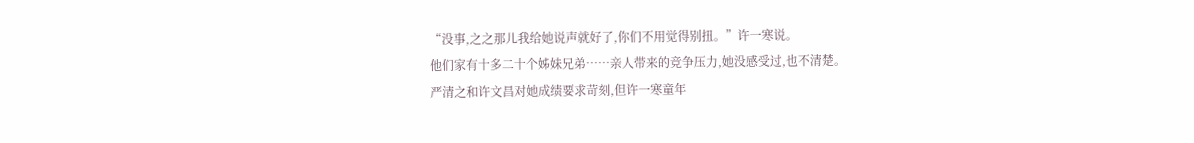“没事,之之那儿我给她说声就好了,你们不用觉得别扭。”许一寒说。
他们家有十多二十个姊妹兄弟……亲人带来的竞争压力,她没感受过,也不清楚。
严清之和许文昌对她成绩要求苛刻,但许一寒童年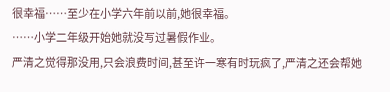很幸福……至少在小学六年前以前,她很幸福。
……小学二年级开始她就没写过暑假作业。
严清之觉得那没用,只会浪费时间,甚至许一寒有时玩疯了,严清之还会帮她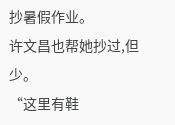抄暑假作业。
许文昌也帮她抄过,但少。
“这里有鞋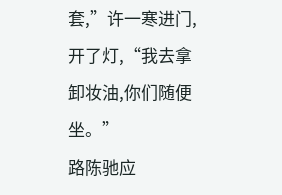套,”许一寒进门,开了灯,“我去拿卸妆油,你们随便坐。”
路陈驰应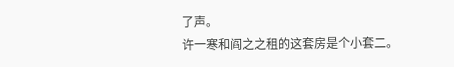了声。
许一寒和阎之之租的这套房是个小套二。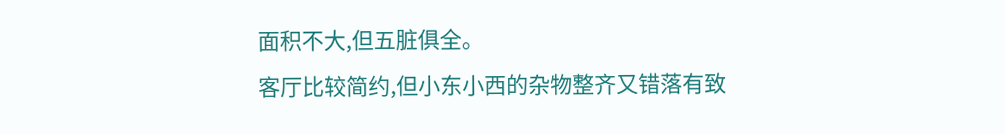面积不大,但五脏俱全。
客厅比较简约,但小东小西的杂物整齐又错落有致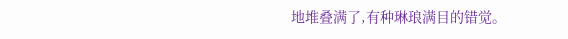地堆叠满了,有种琳琅满目的错觉。